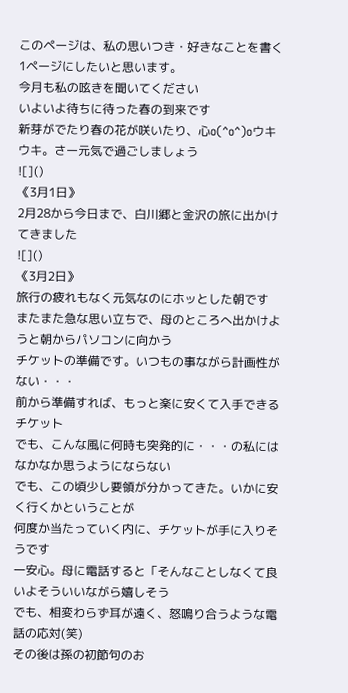このページは、私の思いつき・好きなことを書く
1ページにしたいと思います。
今月も私の呟きを聞いてください
いよいよ待ちに待った春の到来です
新芽がでたり春の花が咲いたり、心o(^o^)oウキウキ。さー元気で過ごしましょう
![]()
《3月1日》
2月28から今日まで、白川郷と金沢の旅に出かけてきました
![]()
《3月2日》
旅行の疲れもなく元気なのにホッとした朝です
またまた急な思い立ちで、母のところへ出かけようと朝からパソコンに向かう
チケットの準備です。いつもの事ながら計画性がない・・・
前から準備すれば、もっと楽に安くて入手できるチケット
でも、こんな風に何時も突発的に・・・の私にはなかなか思うようにならない
でも、この頃少し要領が分かってきた。いかに安く行くかということが
何度か当たっていく内に、チケットが手に入りそうです
一安心。母に電話すると「そんなことしなくて良いよそういいながら嬉しそう
でも、相変わらず耳が遠く、怒鳴り合うような電話の応対(笑)
その後は孫の初節句のお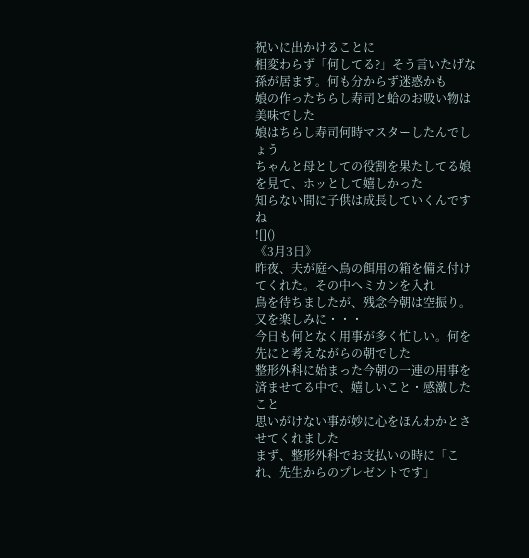祝いに出かけることに
相変わらず「何してる?」そう言いたげな孫が居ます。何も分からず迷惑かも
娘の作ったちらし寿司と蛤のお吸い物は美味でした
娘はちらし寿司何時マスターしたんでしょう
ちゃんと母としての役割を果たしてる娘を見て、ホッとして嬉しかった
知らない間に子供は成長していくんですね
![]()
《3月3日》
昨夜、夫が庭へ鳥の餌用の箱を備え付けてくれた。その中へミカンを入れ
鳥を待ちましたが、残念今朝は空振り。又を楽しみに・・・
今日も何となく用事が多く忙しい。何を先にと考えながらの朝でした
整形外科に始まった今朝の一連の用事を済ませてる中で、嬉しいこと・感激したこと
思いがけない事が妙に心をほんわかとさせてくれました
まず、整形外科でお支払いの時に「これ、先生からのプレゼントです」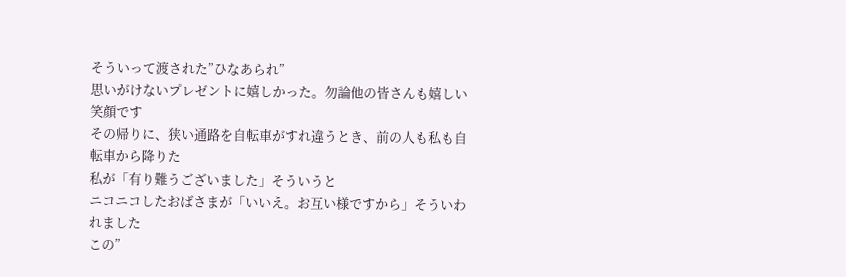そういって渡された”ひなあられ”
思いがけないプレゼントに嬉しかった。勿論他の皆さんも嬉しい笑顔です
その帰りに、狭い通路を自転車がすれ違うとき、前の人も私も自転車から降りた
私が「有り難うございました」そういうと
ニコニコしたおばさまが「いいえ。お互い様ですから」そういわれました
この”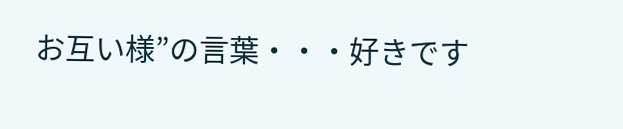お互い様”の言葉・・・好きです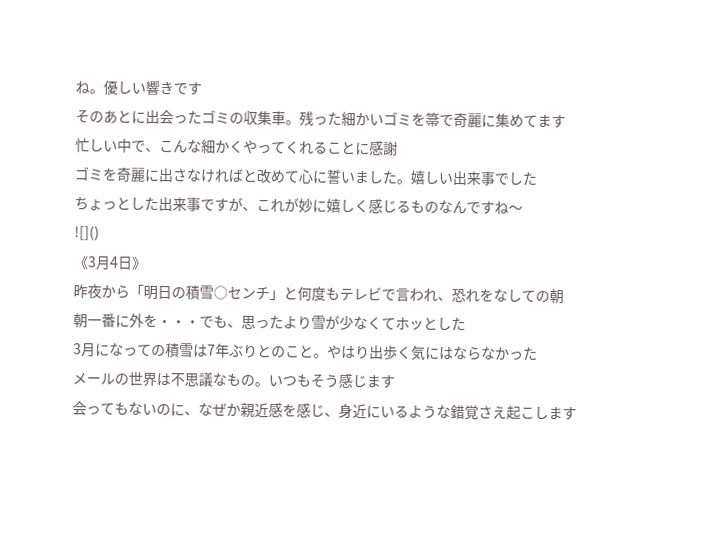ね。優しい響きです
そのあとに出会ったゴミの収集車。残った細かいゴミを箒で奇麗に集めてます
忙しい中で、こんな細かくやってくれることに感謝
ゴミを奇麗に出さなければと改めて心に誓いました。嬉しい出来事でした
ちょっとした出来事ですが、これが妙に嬉しく感じるものなんですね〜
![]()
《3月4日》
昨夜から「明日の積雪○センチ」と何度もテレビで言われ、恐れをなしての朝
朝一番に外を・・・でも、思ったより雪が少なくてホッとした
3月になっての積雪は7年ぶりとのこと。やはり出歩く気にはならなかった
メールの世界は不思議なもの。いつもそう感じます
会ってもないのに、なぜか親近感を感じ、身近にいるような錯覚さえ起こします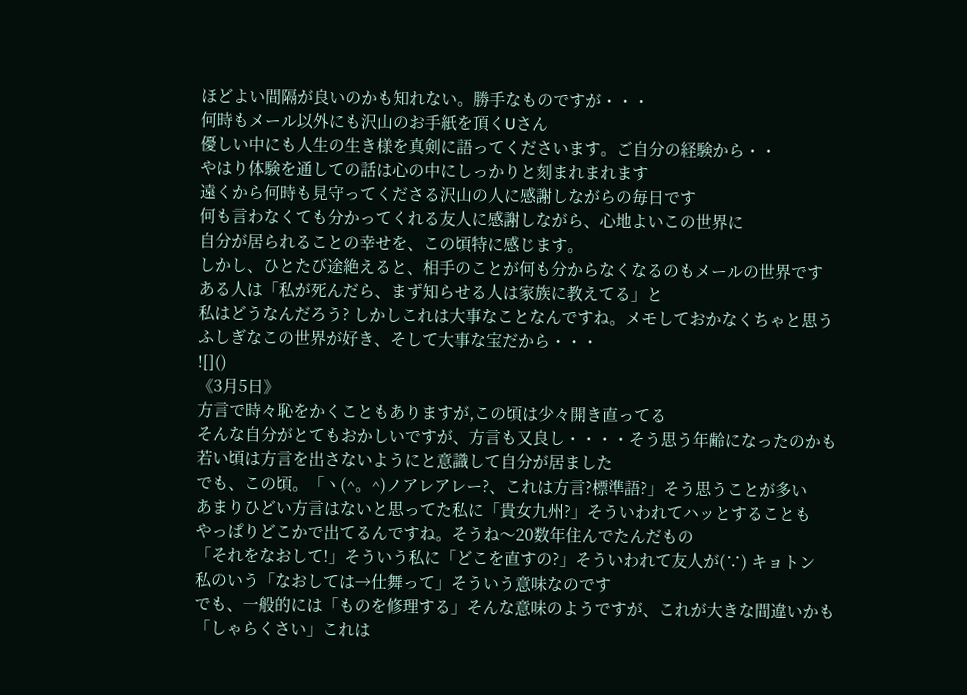ほどよい間隔が良いのかも知れない。勝手なものですが・・・
何時もメール以外にも沢山のお手紙を頂くUさん
優しい中にも人生の生き様を真剣に語ってくださいます。ご自分の経験から・・
やはり体験を通しての話は心の中にしっかりと刻まれまれます
遠くから何時も見守ってくださる沢山の人に感謝しながらの毎日です
何も言わなくても分かってくれる友人に感謝しながら、心地よいこの世界に
自分が居られることの幸せを、この頃特に感じます。
しかし、ひとたび途絶えると、相手のことが何も分からなくなるのもメールの世界です
ある人は「私が死んだら、まず知らせる人は家族に教えてる」と
私はどうなんだろう? しかしこれは大事なことなんですね。メモしておかなくちゃと思う
ふしぎなこの世界が好き、そして大事な宝だから・・・
![]()
《3月5日》
方言で時々恥をかくこともありますが,この頃は少々開き直ってる
そんな自分がとてもおかしいですが、方言も又良し・・・・そう思う年齢になったのかも
若い頃は方言を出さないようにと意識して自分が居ました
でも、この頃。「ヽ(^。^)ノアレアレー?、これは方言?標準語?」そう思うことが多い
あまりひどい方言はないと思ってた私に「貴女九州?」そういわれてハッとすることも
やっぱりどこかで出てるんですね。そうね〜20数年住んでたんだもの
「それをなおして!」そういう私に「どこを直すの?」そういわれて友人が(∵) キョトン
私のいう「なおしては→仕舞って」そういう意味なのです
でも、一般的には「ものを修理する」そんな意味のようですが、これが大きな間違いかも
「しゃらくさい」これは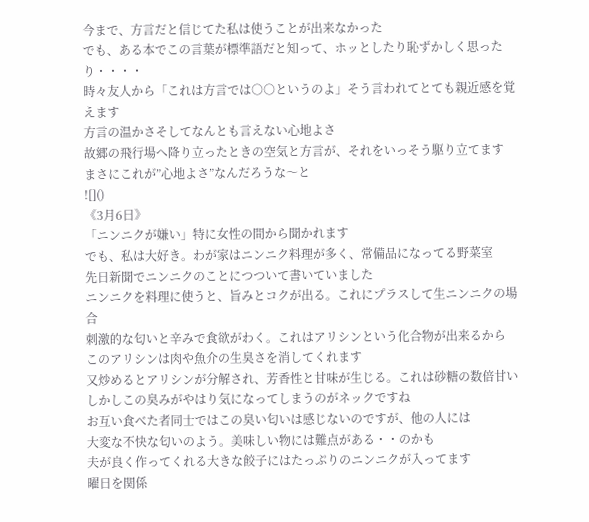今まで、方言だと信じてた私は使うことが出来なかった
でも、ある本でこの言葉が標準語だと知って、ホッとしたり恥ずかしく思ったり・・・・
時々友人から「これは方言では○○というのよ」そう言われてとても親近感を覚えます
方言の温かさそしてなんとも言えない心地よさ
故郷の飛行場へ降り立ったときの空気と方言が、それをいっそう駆り立てます
まさにこれが”心地よさ”なんだろうな〜と
![]()
《3月6日》
「ニンニクが嫌い」特に女性の間から聞かれます
でも、私は大好き。わが家はニンニク料理が多く、常備品になってる野菜室
先日新聞でニンニクのことにつついて書いていました
ニンニクを料理に使うと、旨みとコクが出る。これにプラスして生ニンニクの場合
刺激的な匂いと辛みで食欲がわく。これはアリシンという化合物が出来るから
このアリシンは肉や魚介の生臭さを消してくれます
又炒めるとアリシンが分解され、芳香性と甘味が生じる。これは砂糖の数倍甘い
しかしこの臭みがやはり気になってしまうのがネックですね
お互い食べた者同士ではこの臭い匂いは感じないのですが、他の人には
大変な不快な匂いのよう。美味しい物には難点がある・・のかも
夫が良く作ってくれる大きな餃子にはたっぷりのニンニクが入ってます
曜日を関係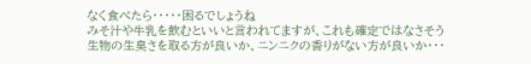なく食べたら・・・・・困るでしょうね
みそ汁や牛乳を飲むといいと言われてますが、これも確定ではなさそう
生物の生臭さを取る方が良いか、ニンニクの香りがない方が良いか・・・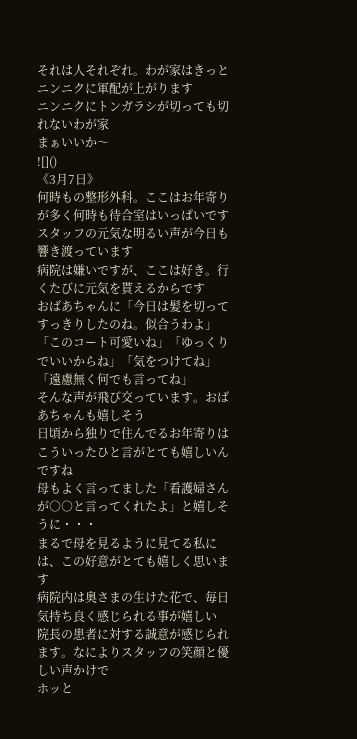それは人それぞれ。わが家はきっとニンニクに軍配が上がります
ニンニクにトンガラシが切っても切れないわが家
まぁいいか〜
![]()
《3月7日》
何時もの整形外科。ここはお年寄りが多く何時も待合室はいっぱいです
スタッフの元気な明るい声が今日も響き渡っています
病院は嫌いですが、ここは好き。行くたびに元気を貰えるからです
おばあちゃんに「今日は髪を切ってすっきりしたのね。似合うわよ」
「このコート可愛いね」「ゆっくりでいいからね」「気をつけてね」「遠慮無く何でも言ってね」
そんな声が飛び交っています。おばあちゃんも嬉しそう
日頃から独りで住んでるお年寄りはこういったひと言がとても嬉しいんですね
母もよく言ってました「看護婦さんが○○と言ってくれたよ」と嬉しそうに・・・
まるで母を見るように見てる私には、この好意がとても嬉しく思います
病院内は奥さまの生けた花で、毎日気持ち良く感じられる事が嬉しい
院長の患者に対する誠意が感じられます。なによりスタッフの笑顔と優しい声かけで
ホッと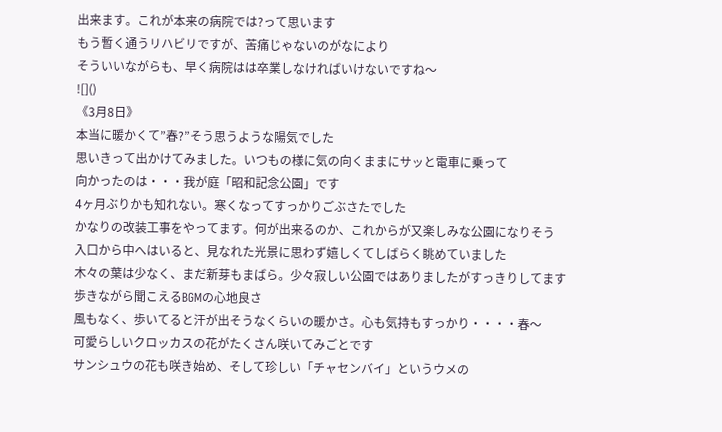出来ます。これが本来の病院では?って思います
もう暫く通うリハビリですが、苦痛じゃないのがなにより
そういいながらも、早く病院はは卒業しなければいけないですね〜
![]()
《3月8日》
本当に暖かくて”春?”そう思うような陽気でした
思いきって出かけてみました。いつもの様に気の向くままにサッと電車に乗って
向かったのは・・・我が庭「昭和記念公園」です
4ヶ月ぶりかも知れない。寒くなってすっかりごぶさたでした
かなりの改装工事をやってます。何が出来るのか、これからが又楽しみな公園になりそう
入口から中へはいると、見なれた光景に思わず嬉しくてしばらく眺めていました
木々の葉は少なく、まだ新芽もまばら。少々寂しい公園ではありましたがすっきりしてます
歩きながら聞こえるBGMの心地良さ
風もなく、歩いてると汗が出そうなくらいの暖かさ。心も気持もすっかり・・・・春〜
可愛らしいクロッカスの花がたくさん咲いてみごとです
サンシュウの花も咲き始め、そして珍しい「チャセンバイ」というウメの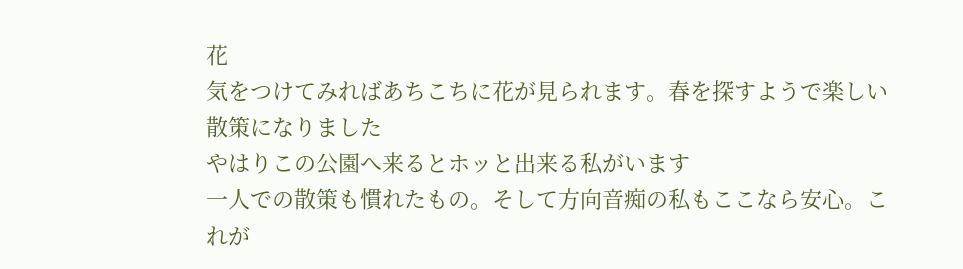花
気をつけてみればあちこちに花が見られます。春を探すようで楽しい散策になりました
やはりこの公園へ来るとホッと出来る私がいます
一人での散策も慣れたもの。そして方向音痴の私もここなら安心。これが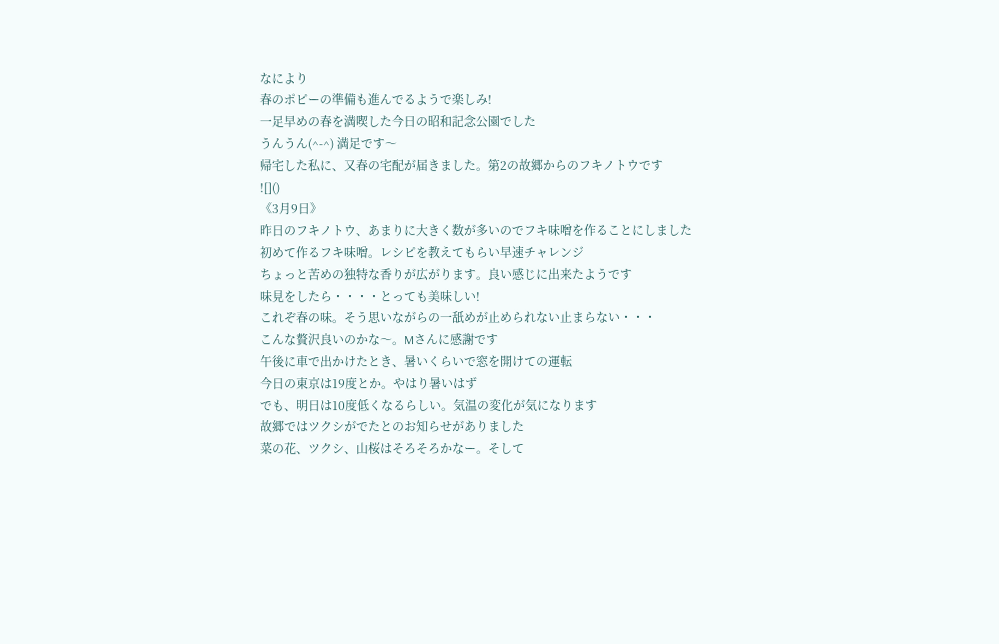なにより
春のポピーの準備も進んでるようで楽しみ!
一足早めの春を満喫した今日の昭和記念公園でした
うんうん(^-^) 満足です〜
帰宅した私に、又春の宅配が届きました。第2の故郷からのフキノトウです
![]()
《3月9日》
昨日のフキノトウ、あまりに大きく数が多いのでフキ味噌を作ることにしました
初めて作るフキ味噌。レシピを教えてもらい早速チャレンジ
ちょっと苦めの独特な香りが広がります。良い感じに出来たようです
味見をしたら・・・・とっても美味しい!
これぞ春の味。そう思いながらの一舐めが止められない止まらない・・・
こんな贅沢良いのかな〜。Mさんに感謝です
午後に車で出かけたとき、暑いくらいで窓を開けての運転
今日の東京は19度とか。やはり暑いはず
でも、明日は10度低くなるらしい。気温の変化が気になります
故郷ではツクシがでたとのお知らせがありました
菜の花、ツクシ、山桜はそろそろかなー。そして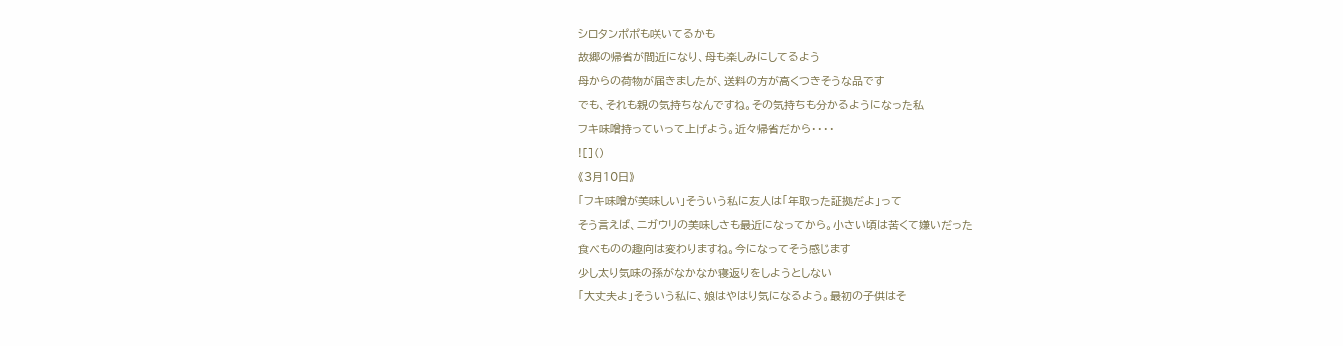シロタンポポも咲いてるかも
故郷の帰省が間近になり、母も楽しみにしてるよう
母からの荷物が届きましたが、送料の方が高くつきそうな品です
でも、それも親の気持ちなんですね。その気持ちも分かるようになった私
フキ味噌持っていって上げよう。近々帰省だから・・・・
![]()
《3月10日》
「フキ味噌が美味しい」そういう私に友人は「年取った証拠だよ」って
そう言えば、ニガウリの美味しさも最近になってから。小さい頃は苦くて嫌いだった
食べものの趣向は変わりますね。今になってそう感じます
少し太り気味の孫がなかなか寝返りをしようとしない
「大丈夫よ」そういう私に、娘はやはり気になるよう。最初の子供はそ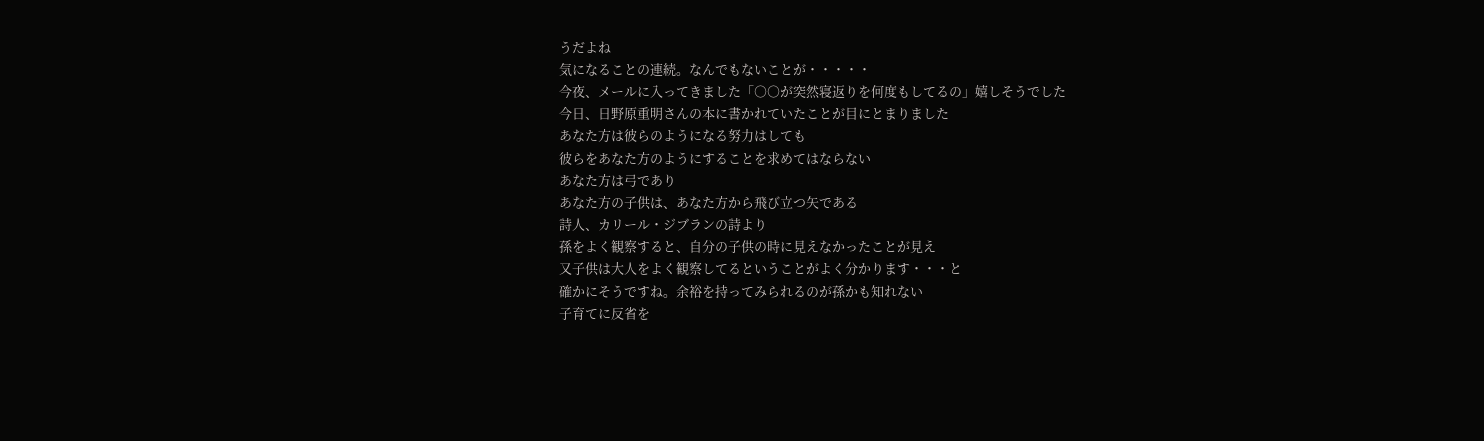うだよね
気になることの連続。なんでもないことが・・・・・
今夜、メールに入ってきました「○○が突然寝返りを何度もしてるの」嬉しそうでした
今日、日野原重明さんの本に書かれていたことが目にとまりました
あなた方は彼らのようになる努力はしても
彼らをあなた方のようにすることを求めてはならない
あなた方は弓であり
あなた方の子供は、あなた方から飛び立つ矢である
詩人、カリール・ジブランの詩より
孫をよく観察すると、自分の子供の時に見えなかったことが見え
又子供は大人をよく観察してるということがよく分かります・・・と
確かにそうですね。余裕を持ってみられるのが孫かも知れない
子育てに反省を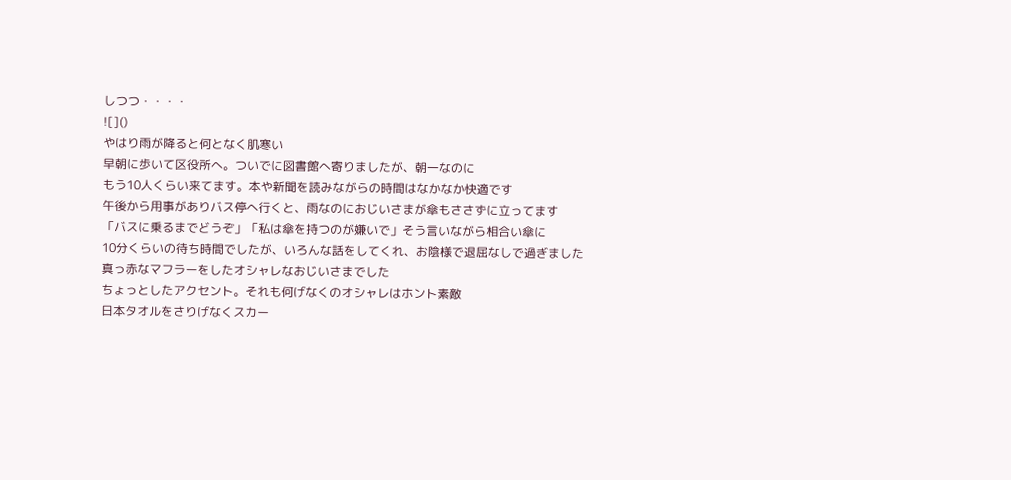しつつ・・・・
![]()
やはり雨が降ると何となく肌寒い
早朝に歩いて区役所へ。ついでに図書館へ寄りましたが、朝一なのに
もう10人くらい来てます。本や新聞を読みながらの時間はなかなか快適です
午後から用事がありバス停へ行くと、雨なのにおじいさまが傘もささずに立ってます
「バスに乗るまでどうぞ」「私は傘を持つのが嫌いで」そう言いながら相合い傘に
10分くらいの待ち時間でしたが、いろんな話をしてくれ、お陰様で退屈なしで過ぎました
真っ赤なマフラーをしたオシャレなおじいさまでした
ちょっとしたアクセント。それも何げなくのオシャレはホント素敵
日本タオルをさりげなくスカー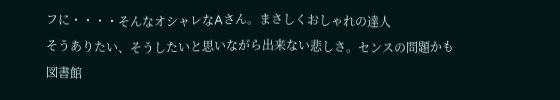フに・・・・そんなオシャレなAさん。まさしくおしゃれの達人
そうありたい、そうしたいと思いながら出来ない悲しさ。センスの問題かも
図書館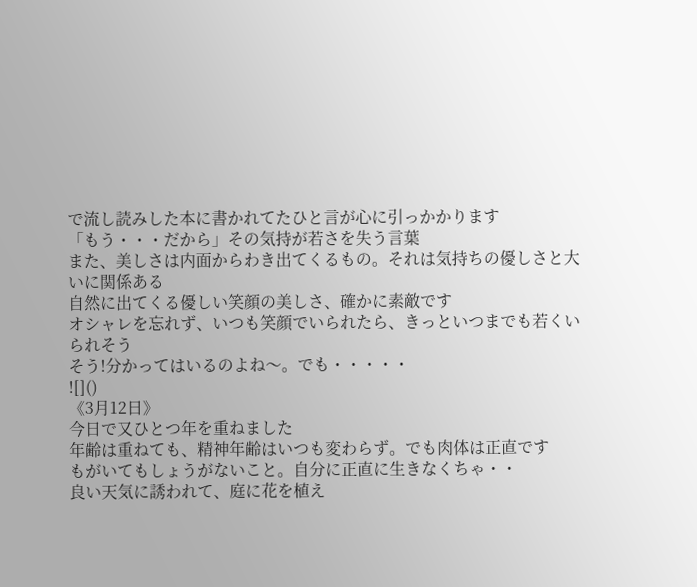で流し読みした本に書かれてたひと言が心に引っかかります
「もう・・・だから」その気持が若さを失う言葉
また、美しさは内面からわき出てくるもの。それは気持ちの優しさと大いに関係ある
自然に出てくる優しい笑顔の美しさ、確かに素敵です
オシャレを忘れず、いつも笑顔でいられたら、きっといつまでも若くいられそう
そう!分かってはいるのよね〜。でも・・・・・
![]()
《3月12日》
今日で又ひとつ年を重ねました
年齢は重ねても、精神年齢はいつも変わらず。でも肉体は正直です
もがいてもしょうがないこと。自分に正直に生きなくちゃ・・
良い天気に誘われて、庭に花を植え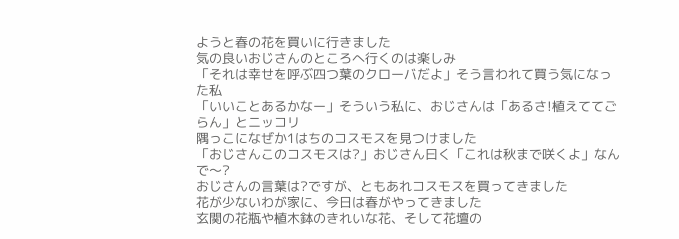ようと春の花を買いに行きました
気の良いおじさんのところへ行くのは楽しみ
「それは幸せを呼ぶ四つ葉のクローバだよ」そう言われて買う気になった私
「いいことあるかなー」そういう私に、おじさんは「あるさ!植えててごらん」とニッコリ
隅っこになぜか1はちのコスモスを見つけました
「おじさんこのコスモスは?」おじさん曰く「これは秋まで咲くよ」なんで〜?
おじさんの言葉は?ですが、ともあれコスモスを買ってきました
花が少ないわが家に、今日は春がやってきました
玄関の花瓶や植木鉢のきれいな花、そして花壇の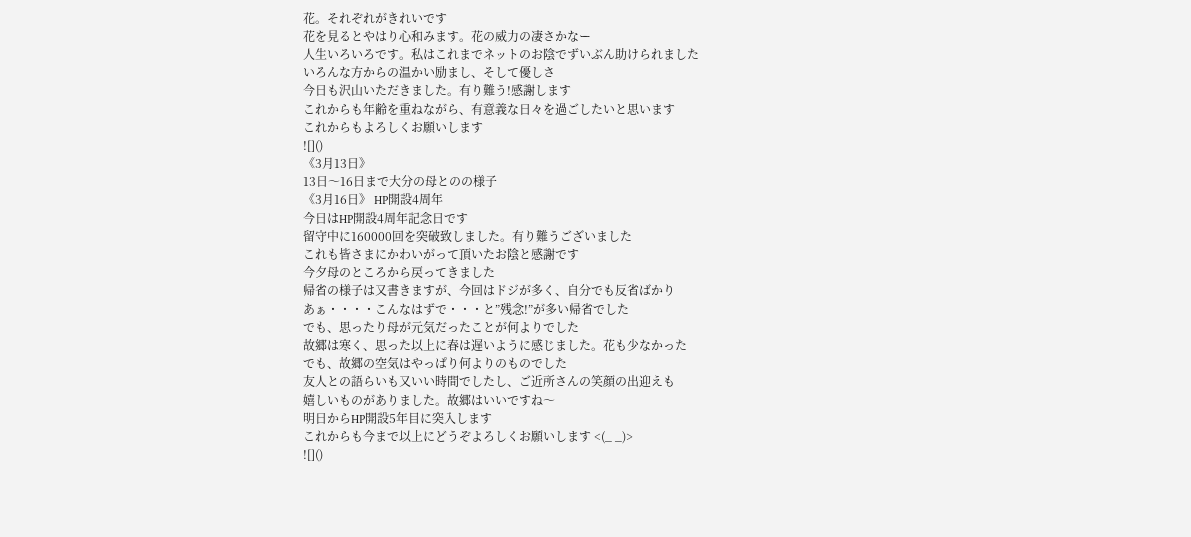花。それぞれがきれいです
花を見るとやはり心和みます。花の威力の凄さかなー
人生いろいろです。私はこれまでネットのお陰でずいぶん助けられました
いろんな方からの温かい励まし、そして優しさ
今日も沢山いただきました。有り難う!感謝します
これからも年齢を重ねながら、有意義な日々を過ごしたいと思います
これからもよろしくお願いします
![]()
《3月13日》
13日〜16日まで大分の母とのの様子
《3月16日》 HP開設4周年
今日はHP開設4周年記念日です
留守中に160000回を突破致しました。有り難うございました
これも皆さまにかわいがって頂いたお陰と感謝です
今夕母のところから戻ってきました
帰省の様子は又書きますが、今回はドジが多く、自分でも反省ばかり
あぁ・・・・こんなはずで・・・と”残念!”が多い帰省でした
でも、思ったり母が元気だったことが何よりでした
故郷は寒く、思った以上に春は遅いように感じました。花も少なかった
でも、故郷の空気はやっぱり何よりのものでした
友人との語らいも又いい時間でしたし、ご近所さんの笑顔の出迎えも
嬉しいものがありました。故郷はいいですね〜
明日からHP開設5年目に突入します
これからも今まで以上にどうぞよろしくお願いします <(_ _)>
![]()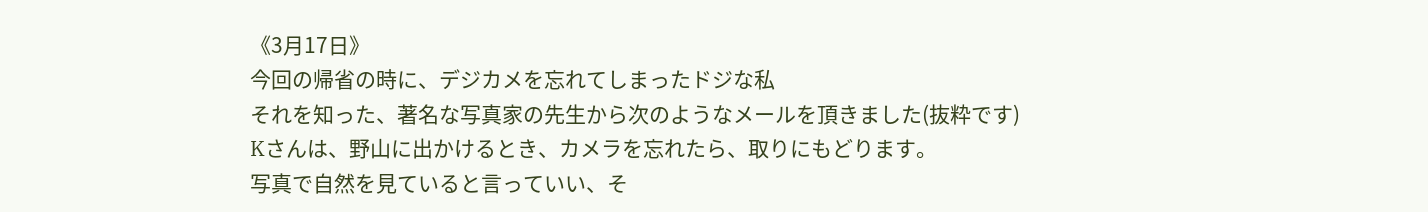《3月17日》
今回の帰省の時に、デジカメを忘れてしまったドジな私
それを知った、著名な写真家の先生から次のようなメールを頂きました(抜粋です)
Kさんは、野山に出かけるとき、カメラを忘れたら、取りにもどります。
写真で自然を見ていると言っていい、そ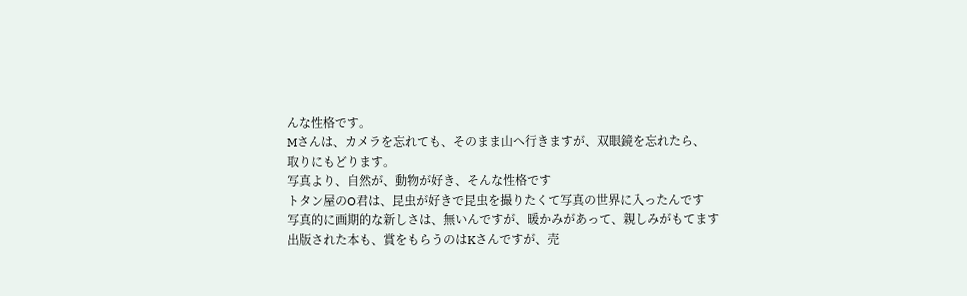んな性格です。
Mさんは、カメラを忘れても、そのまま山へ行きますが、双眼鏡を忘れたら、
取りにもどります。
写真より、自然が、動物が好き、そんな性格です
トタン屋のO君は、昆虫が好きで昆虫を撮りたくて写真の世界に入ったんです
写真的に画期的な新しさは、無いんですが、暖かみがあって、親しみがもてます
出版された本も、賞をもらうのはKさんですが、売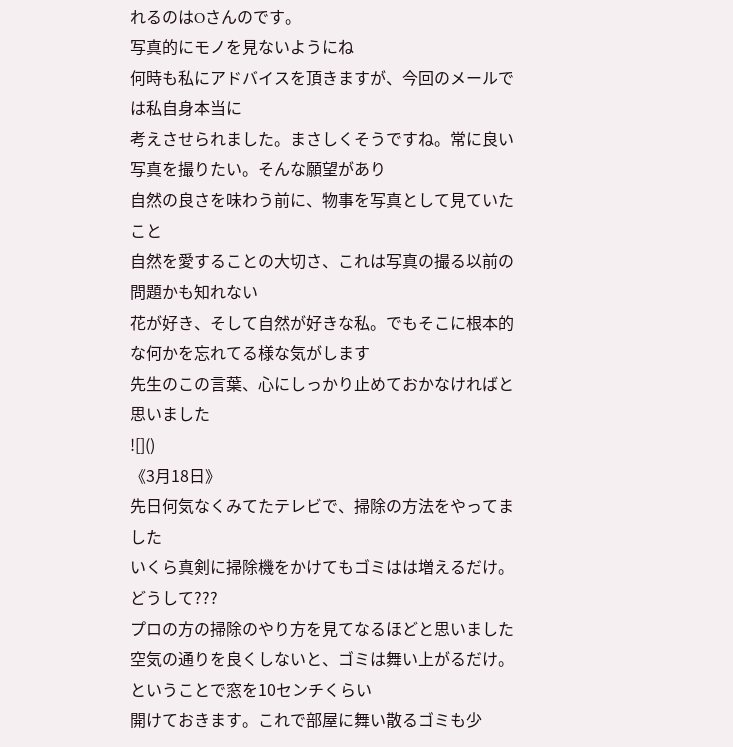れるのはOさんのです。
写真的にモノを見ないようにね
何時も私にアドバイスを頂きますが、今回のメールでは私自身本当に
考えさせられました。まさしくそうですね。常に良い写真を撮りたい。そんな願望があり
自然の良さを味わう前に、物事を写真として見ていたこと
自然を愛することの大切さ、これは写真の撮る以前の問題かも知れない
花が好き、そして自然が好きな私。でもそこに根本的な何かを忘れてる様な気がします
先生のこの言葉、心にしっかり止めておかなければと思いました
![]()
《3月18日》
先日何気なくみてたテレビで、掃除の方法をやってました
いくら真剣に掃除機をかけてもゴミはは増えるだけ。どうして???
プロの方の掃除のやり方を見てなるほどと思いました
空気の通りを良くしないと、ゴミは舞い上がるだけ。ということで窓を10センチくらい
開けておきます。これで部屋に舞い散るゴミも少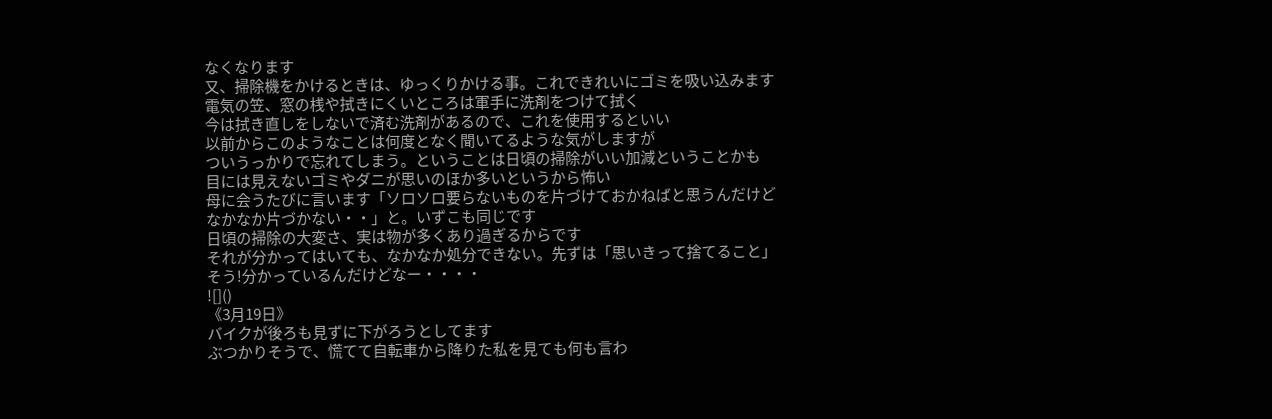なくなります
又、掃除機をかけるときは、ゆっくりかける事。これできれいにゴミを吸い込みます
電気の笠、窓の桟や拭きにくいところは軍手に洗剤をつけて拭く
今は拭き直しをしないで済む洗剤があるので、これを使用するといい
以前からこのようなことは何度となく聞いてるような気がしますが
ついうっかりで忘れてしまう。ということは日頃の掃除がいい加減ということかも
目には見えないゴミやダニが思いのほか多いというから怖い
母に会うたびに言います「ソロソロ要らないものを片づけておかねばと思うんだけど
なかなか片づかない・・」と。いずこも同じです
日頃の掃除の大変さ、実は物が多くあり過ぎるからです
それが分かってはいても、なかなか処分できない。先ずは「思いきって捨てること」
そう!分かっているんだけどなー・・・・
![]()
《3月19日》
バイクが後ろも見ずに下がろうとしてます
ぶつかりそうで、慌てて自転車から降りた私を見ても何も言わ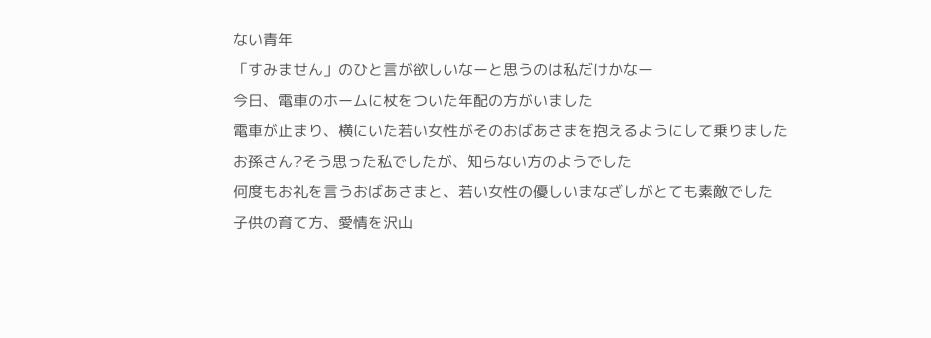ない青年
「すみません」のひと言が欲しいなーと思うのは私だけかなー
今日、電車のホームに杖をついた年配の方がいました
電車が止まり、横にいた若い女性がそのおばあさまを抱えるようにして乗りました
お孫さん?そう思った私でしたが、知らない方のようでした
何度もお礼を言うおばあさまと、若い女性の優しいまなざしがとても素敵でした
子供の育て方、愛情を沢山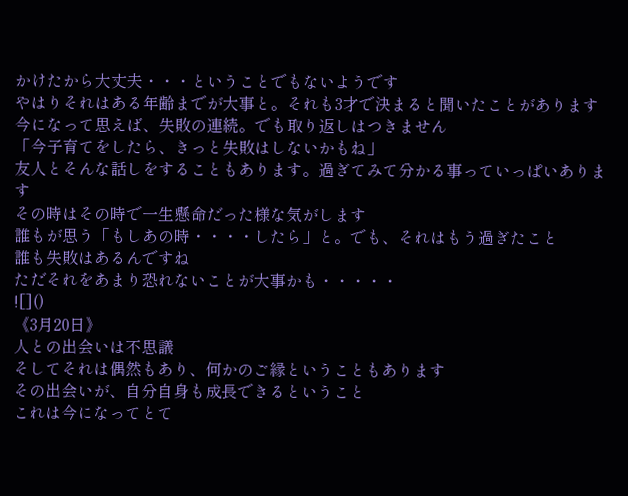かけたから大丈夫・・・ということでもないようです
やはりそれはある年齢までが大事と。それも3才で決まると聞いたことがあります
今になって思えば、失敗の連続。でも取り返しはつきません
「今子育てをしたら、きっと失敗はしないかもね」
友人とそんな話しをすることもあります。過ぎてみて分かる事っていっぱいあります
その時はその時で一生懸命だった様な気がします
誰もが思う「もしあの時・・・・したら」と。でも、それはもう過ぎたこと
誰も失敗はあるんですね
ただそれをあまり恐れないことが大事かも・・・・・
![]()
《3月20日》
人との出会いは不思議
そしてそれは偶然もあり、何かのご縁ということもあります
その出会いが、自分自身も成長できるということ
これは今になってとて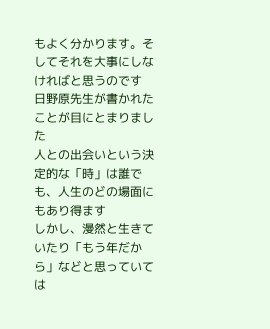もよく分かります。そしてそれを大事にしなければと思うのです
日野原先生が書かれたことが目にとまりました
人との出会いという決定的な「時」は誰でも、人生のどの場面にもあり得ます
しかし、漫然と生きていたり「もう年だから」などと思っていては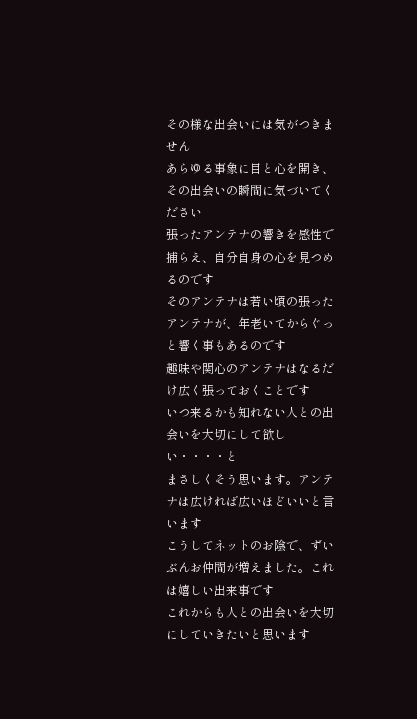その様な出会いには気がつきません
あらゆる事象に目と心を開き、その出会いの瞬間に気づいてください
張ったアンテナの響きを感性で捕らえ、自分自身の心を見つめるのです
そのアンテナは若い頃の張ったアンテナが、年老いてからぐっと響く事もあるのです
趣味や関心のアンテナはなるだけ広く張っておくことです
いつ来るかも知れない人との出会いを大切にして欲しい・・・・と
まさしくそう思います。アンテナは広ければ広いほどいいと言います
こうしてネットのお陰で、ずいぶんお仲間が増えました。これは嬉しい出来事です
これからも人との出会いを大切にしていきたいと思います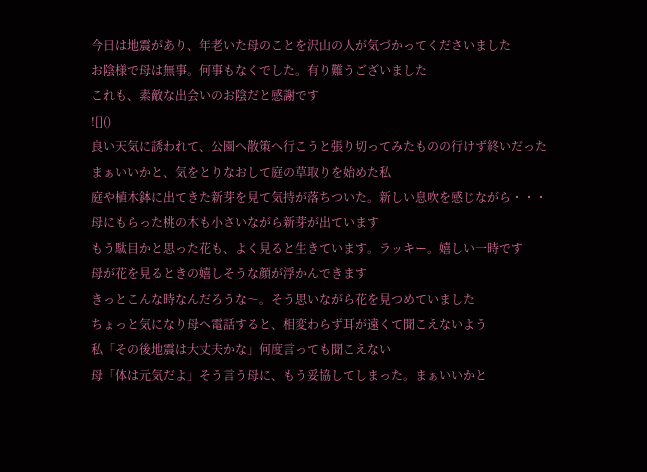今日は地震があり、年老いた母のことを沢山の人が気づかってくださいました
お陰様で母は無事。何事もなくでした。有り難うございました
これも、素敵な出会いのお陰だと感謝です
![]()
良い天気に誘われて、公園へ散策へ行こうと張り切ってみたものの行けず終いだった
まぁいいかと、気をとりなおして庭の草取りを始めた私
庭や植木鉢に出てきた新芽を見て気持が落ちついた。新しい息吹を感じながら・・・
母にもらった桃の木も小さいながら新芽が出ています
もう駄目かと思った花も、よく見ると生きています。ラッキー。嬉しい一時です
母が花を見るときの嬉しそうな顔が浮かんできます
きっとこんな時なんだろうな〜。そう思いながら花を見つめていました
ちょっと気になり母へ電話すると、相変わらず耳が遠くて聞こえないよう
私「その後地震は大丈夫かな」何度言っても聞こえない
母「体は元気だよ」そう言う母に、もう妥協してしまった。まぁいいかと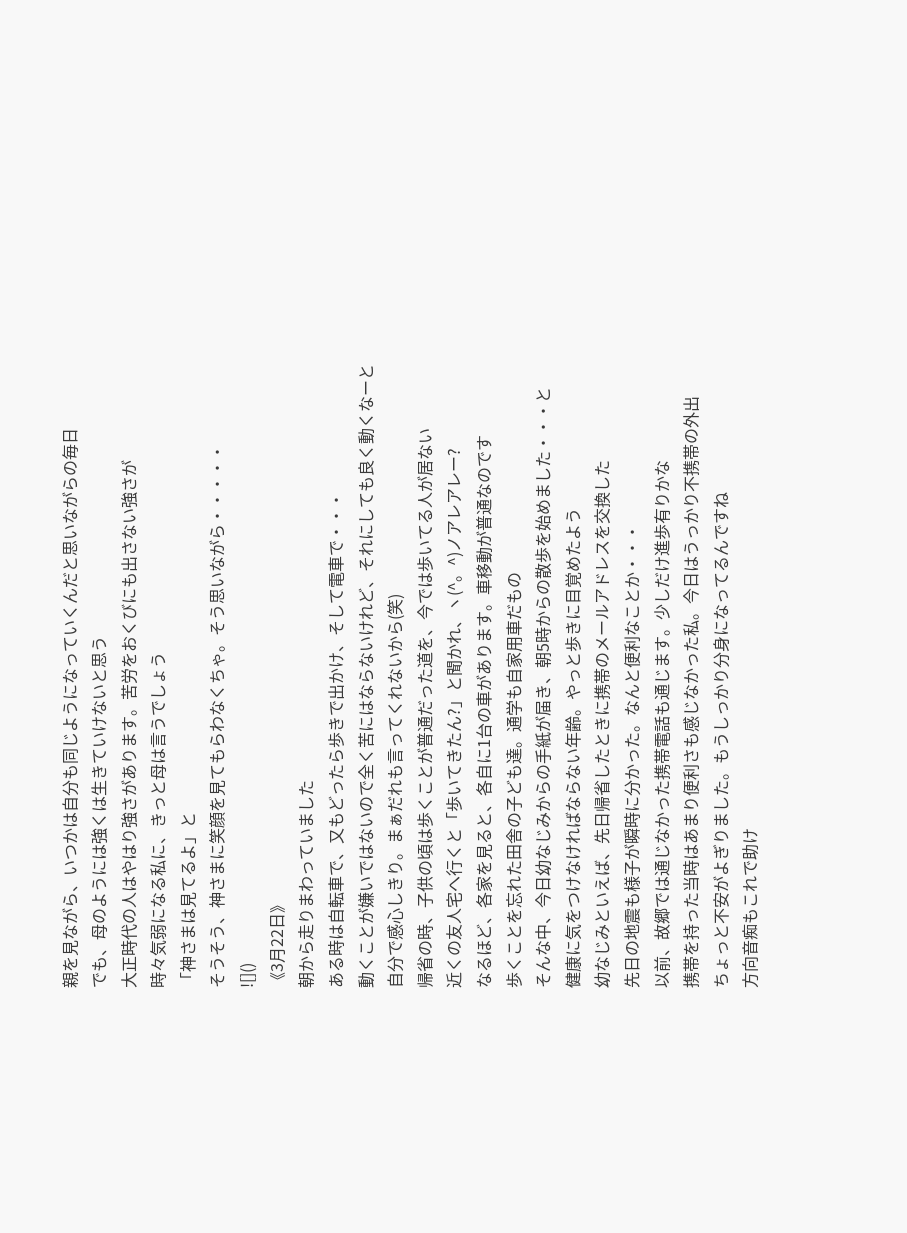親を見ながら、いつかは自分も同じようになっていくんだと思いながらの毎日
でも、母のようには強くは生きていけないと思う
大正時代の人はやはり強さがあります。苦労をおくびにも出さない強さが
時々気弱になる私に、きっと母は言うでしょう
「神さまは見てるよ」と
そうそう、神さまに笑顔を見てもらわなくちゃ。そう思いながら・・・・・
![]()
《3月22日》
朝から走りまわっていました
ある時は自転車で、又もどったら歩きで出かけ、そして電車で・・・
動くことが嫌いではないので全く苦にはならないけれど、それにしても良く動くなーと
自分で感心しきり。まぁだれも言ってくれないから(笑)
帰省の時、子供の頃は歩くことが普通だった道を、今では歩いてる人が居ない
近くの友人宅へ行くと「歩いてきたん?」と聞かれ、ヽ(^。^)ノアレアレー?
なるほど、各家を見ると、各自に1台の車があります。車移動が普通なのです
歩くことを忘れた田舎の子ども達。通学も自家用車だもの
そんな中、今日幼なじみからの手紙が届き、朝5時からの散歩を始めました・・・と
健康に気をつけなければならない年齢。やっと歩きに目覚めたよう
幼なじみといえば、先日帰省したときに携帯のメールアドレスを交換した
先日の地震も様子が瞬時に分かった。なんと便利なことか・・・
以前、故郷では通じなかった携帯電話も通じます。少しだけ進歩有りかな
携帯を持った当時はあまり便利さも感じなかった私。今日はうっかり不携帯の外出
ちょっと不安がよぎりました。もうしっかり分身になってるんですね
方向音痴もこれで助け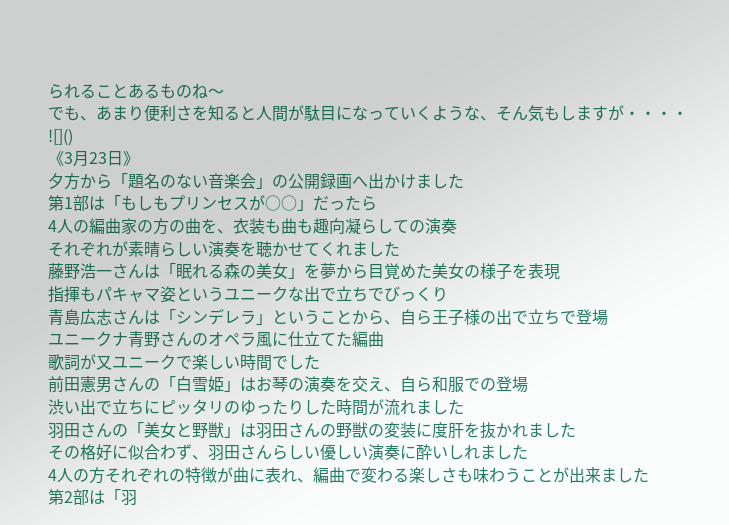られることあるものね〜
でも、あまり便利さを知ると人間が駄目になっていくような、そん気もしますが・・・・
![]()
《3月23日》
夕方から「題名のない音楽会」の公開録画へ出かけました
第1部は「もしもプリンセスが○○」だったら
4人の編曲家の方の曲を、衣装も曲も趣向凝らしての演奏
それぞれが素晴らしい演奏を聴かせてくれました
藤野浩一さんは「眠れる森の美女」を夢から目覚めた美女の様子を表現
指揮もパキャマ姿というユニークな出で立ちでびっくり
青島広志さんは「シンデレラ」ということから、自ら王子様の出で立ちで登場
ユニークナ青野さんのオペラ風に仕立てた編曲
歌詞が又ユニークで楽しい時間でした
前田憲男さんの「白雪姫」はお琴の演奏を交え、自ら和服での登場
渋い出で立ちにピッタリのゆったりした時間が流れました
羽田さんの「美女と野獣」は羽田さんの野獣の変装に度肝を抜かれました
その格好に似合わず、羽田さんらしい優しい演奏に酔いしれました
4人の方それぞれの特徴が曲に表れ、編曲で変わる楽しさも味わうことが出来ました
第2部は「羽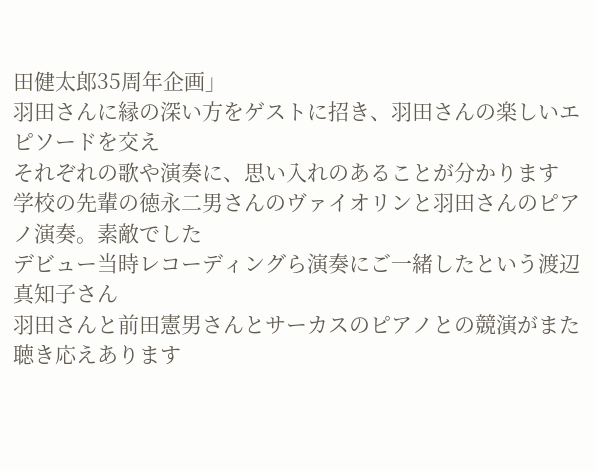田健太郎35周年企画」
羽田さんに縁の深い方をゲストに招き、羽田さんの楽しいエピソードを交え
それぞれの歌や演奏に、思い入れのあることが分かります
学校の先輩の徳永二男さんのヴァイオリンと羽田さんのピアノ演奏。素敵でした
デビュー当時レコーディングら演奏にご一緒したという渡辺真知子さん
羽田さんと前田憲男さんとサーカスのピアノとの競演がまた聴き応えあります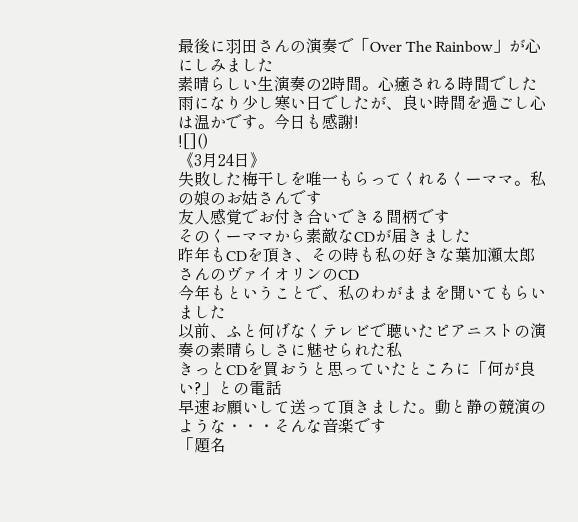最後に羽田さんの演奏で「Over The Rainbow」が心にしみました
素晴らしい生演奏の2時間。心癒される時間でした
雨になり少し寒い日でしたが、良い時間を過ごし心は温かです。今日も感謝!
![]()
《3月24日》
失敗した梅干しを唯一もらってくれるくーママ。私の娘のお姑さんです
友人感覚でお付き合いできる間柄です
そのくーママから素敵なCDが届きました
昨年もCDを頂き、その時も私の好きな葉加瀬太郎さんのヴァイオリンのCD
今年もということで、私のわがままを聞いてもらいました
以前、ふと何げなくテレビで聴いたピアニストの演奏の素晴らしさに魅せられた私
きっとCDを買おうと思っていたところに「何が良い?」との電話
早速お願いして送って頂きました。動と静の競演のような・・・そんな音楽です
「題名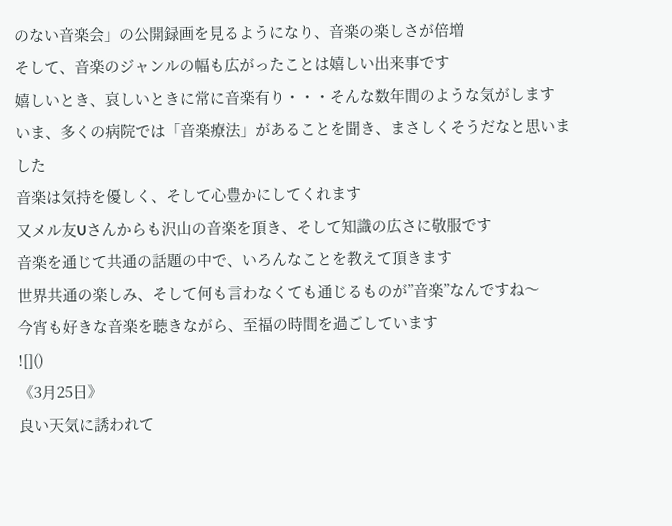のない音楽会」の公開録画を見るようになり、音楽の楽しさが倍増
そして、音楽のジャンルの幅も広がったことは嬉しい出来事です
嬉しいとき、哀しいときに常に音楽有り・・・そんな数年間のような気がします
いま、多くの病院では「音楽療法」があることを聞き、まさしくそうだなと思いました
音楽は気持を優しく、そして心豊かにしてくれます
又メル友Uさんからも沢山の音楽を頂き、そして知識の広さに敬服です
音楽を通じて共通の話題の中で、いろんなことを教えて頂きます
世界共通の楽しみ、そして何も言わなくても通じるものが”音楽”なんですね〜
今宵も好きな音楽を聴きながら、至福の時間を過ごしています
![]()
《3月25日》
良い天気に誘われて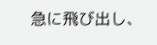急に飛び出し、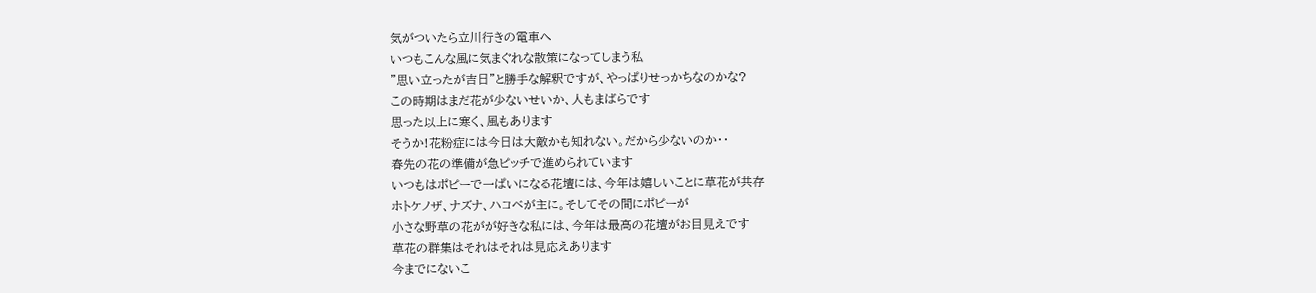気がついたら立川行きの電車へ
いつもこんな風に気まぐれな散策になってしまう私
”思い立ったが吉日”と勝手な解釈ですが、やっぱりせっかちなのかな?
この時期はまだ花が少ないせいか、人もまばらです
思った以上に寒く、風もあります
そうか!花粉症には今日は大敵かも知れない。だから少ないのか・・
春先の花の準備が急ピッチで進められています
いつもはポピーで一ぱいになる花壇には、今年は嬉しいことに草花が共存
ホトケノザ、ナズナ、ハコベが主に。そしてその間にポピーが
小さな野草の花がが好きな私には、今年は最高の花壇がお目見えです
草花の群集はそれはそれは見応えあります
今までにないこ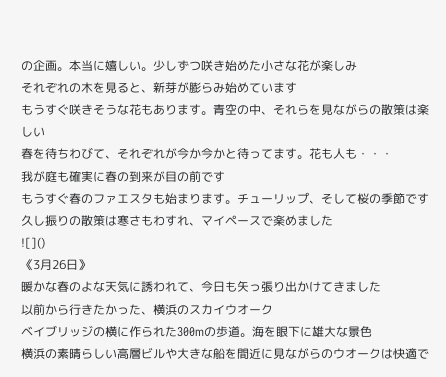の企画。本当に嬉しい。少しずつ咲き始めた小さな花が楽しみ
それぞれの木を見ると、新芽が膨らみ始めています
もうすぐ咲きそうな花もあります。青空の中、それらを見ながらの散策は楽しい
春を待ちわびて、それぞれが今か今かと待ってます。花も人も・・・
我が庭も確実に春の到来が目の前です
もうすぐ春のファエスタも始まります。チューリップ、そして桜の季節です
久し振りの散策は寒さもわすれ、マイペースで楽めました
![]()
《3月26日》
暖かな春のよな天気に誘われて、今日も矢っ張り出かけてきました
以前から行きたかった、横浜のスカイウオーク
ベイブリッジの横に作られた300mの歩道。海を眼下に雄大な景色
横浜の素晴らしい高層ビルや大きな船を間近に見ながらのウオークは快適で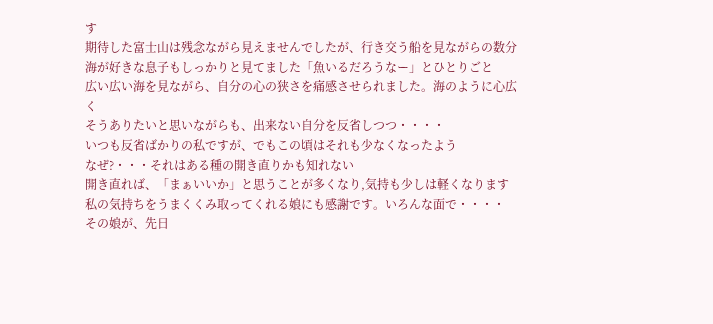す
期待した富士山は残念ながら見えませんでしたが、行き交う船を見ながらの数分
海が好きな息子もしっかりと見てました「魚いるだろうなー」とひとりごと
広い広い海を見ながら、自分の心の狭さを痛感させられました。海のように心広く
そうありたいと思いながらも、出来ない自分を反省しつつ・・・・
いつも反省ばかりの私ですが、でもこの頃はそれも少なくなったよう
なぜ?・・・それはある種の開き直りかも知れない
開き直れば、「まぁいいか」と思うことが多くなり,気持も少しは軽くなります
私の気持ちをうまくくみ取ってくれる娘にも感謝です。いろんな面で・・・・
その娘が、先日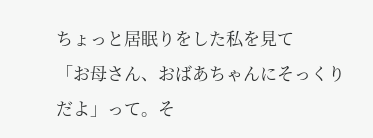ちょっと居眠りをした私を見て
「お母さん、おばあちゃんにそっくりだよ」って。そ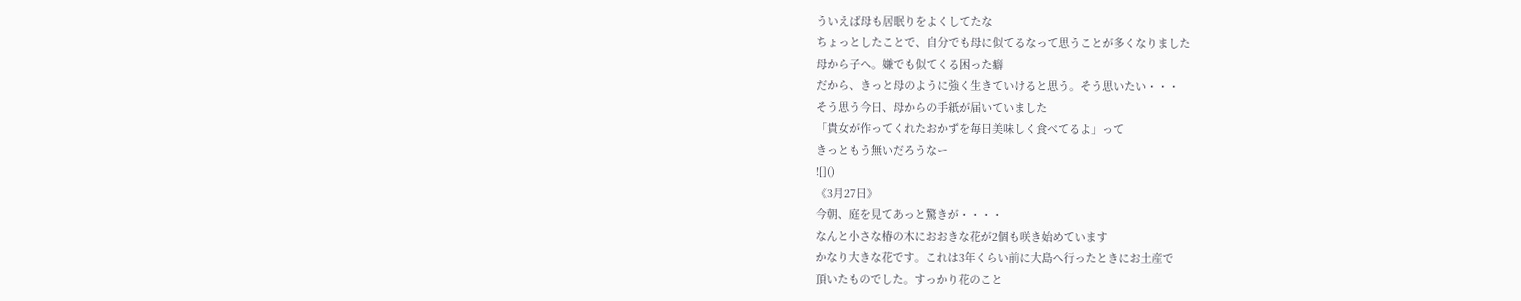ういえば母も居眠りをよくしてたな
ちょっとしたことで、自分でも母に似てるなって思うことが多くなりました
母から子へ。嫌でも似てくる困った癖
だから、きっと母のように強く生きていけると思う。そう思いたい・・・
そう思う今日、母からの手紙が届いていました
「貴女が作ってくれたおかずを毎日美味しく食べてるよ」って
きっともう無いだろうなー
![]()
《3月27日》
今朝、庭を見てあっと驚きが・・・・
なんと小さな椿の木におおきな花が2個も咲き始めています
かなり大きな花です。これは3年くらい前に大島へ行ったときにお土産で
頂いたものでした。すっかり花のこと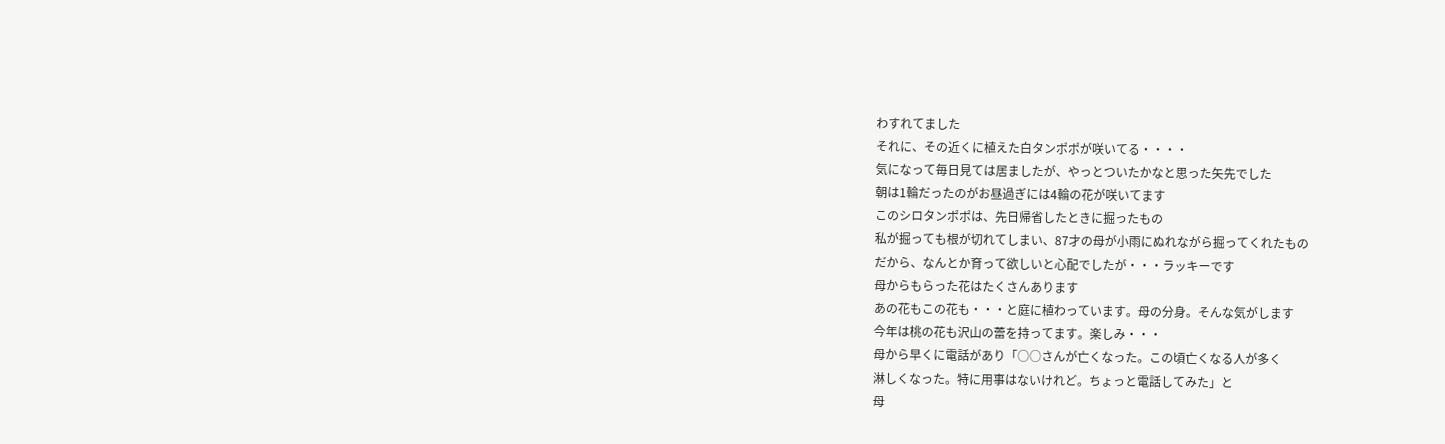わすれてました
それに、その近くに植えた白タンポポが咲いてる・・・・
気になって毎日見ては居ましたが、やっとついたかなと思った矢先でした
朝は1輪だったのがお昼過ぎには4輪の花が咲いてます
このシロタンポポは、先日帰省したときに掘ったもの
私が掘っても根が切れてしまい、87才の母が小雨にぬれながら掘ってくれたもの
だから、なんとか育って欲しいと心配でしたが・・・ラッキーです
母からもらった花はたくさんあります
あの花もこの花も・・・と庭に植わっています。母の分身。そんな気がします
今年は桃の花も沢山の蕾を持ってます。楽しみ・・・
母から早くに電話があり「○○さんが亡くなった。この頃亡くなる人が多く
淋しくなった。特に用事はないけれど。ちょっと電話してみた」と
母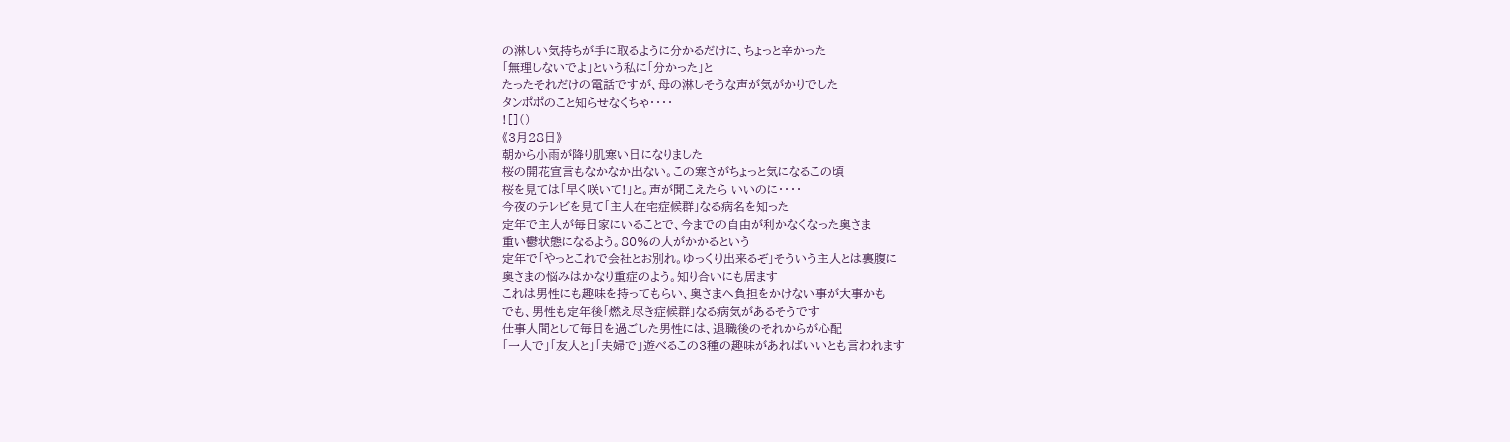の淋しい気持ちが手に取るように分かるだけに、ちょっと辛かった
「無理しないでよ」という私に「分かった」と
たったそれだけの電話ですが、母の淋しそうな声が気がかりでした
タンポポのこと知らせなくちゃ・・・・
![]()
《3月28日》
朝から小雨が降り肌寒い日になりました
桜の開花宣言もなかなか出ない。この寒さがちょっと気になるこの頃
桜を見ては「早く咲いて!」と。声が聞こえたら いいのに・・・・
今夜のテレビを見て「主人在宅症候群」なる病名を知った
定年で主人が毎日家にいることで、今までの自由が利かなくなった奥さま
重い鬱状態になるよう。80%の人がかかるという
定年で「やっとこれで会社とお別れ。ゆっくり出来るぞ」そういう主人とは裏腹に
奥さまの悩みはかなり重症のよう。知り合いにも居ます
これは男性にも趣味を持ってもらい、奥さまへ負担をかけない事が大事かも
でも、男性も定年後「燃え尽き症候群」なる病気があるそうです
仕事人間として毎日を過ごした男性には、退職後のそれからが心配
「一人で」「友人と」「夫婦で」遊べるこの3種の趣味があればいいとも言われます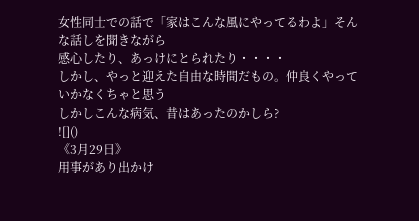女性同士での話で「家はこんな風にやってるわよ」そんな話しを聞きながら
感心したり、あっけにとられたり・・・・
しかし、やっと迎えた自由な時間だもの。仲良くやっていかなくちゃと思う
しかしこんな病気、昔はあったのかしら?
![]()
《3月29日》
用事があり出かけ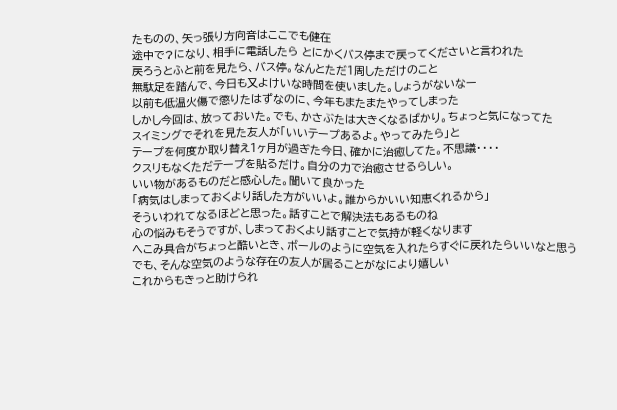たものの、矢っ張り方向音はここでも健在
途中で?になり、相手に電話したら とにかくバス停まで戻ってくださいと言われた
戻ろうとふと前を見たら、バス停。なんとただ1周しただけのこと
無駄足を踏んで、今日も又よけいな時間を使いました。しょうがないなー
以前も低温火傷で懲りたはずなのに、今年もまたまたやってしまった
しかし今回は、放っておいた。でも、かさぶたは大きくなるばかり。ちょっと気になってた
スイミングでそれを見た友人が「いいテープあるよ。やってみたら」と
テープを何度か取り替え1ヶ月が過ぎた今日、確かに治癒してた。不思議・・・・
クスリもなくただテープを貼るだけ。自分の力で治癒させるらしい。
いい物があるものだと感心した。聞いて良かった
「病気はしまっておくより話した方がいいよ。誰からかいい知恵くれるから」
そういわれてなるほどと思った。話すことで解決法もあるものね
心の悩みもそうですが、しまっておくより話すことで気持が軽くなります
へこみ具合がちょっと酷いとき、ボールのように空気を入れたらすぐに戻れたらいいなと思う
でも、そんな空気のような存在の友人が居ることがなにより嬉しい
これからもきっと助けられ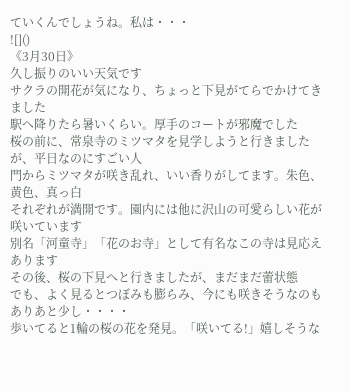ていくんでしょうね。私は・・・
![]()
《3月30日》
久し振りのいい天気です
サクラの開花が気になり、ちょっと下見がてらでかけてきました
駅へ降りたら暑いくらい。厚手のコートが邪魔でした
桜の前に、常泉寺のミツマタを見学しようと行きましたが、平日なのにすごい人
門からミツマタが咲き乱れ、いい香りがしてます。朱色、黄色、真っ白
それぞれが満開です。園内には他に沢山の可愛らしい花が咲いています
別名「河童寺」「花のお寺」として有名なこの寺は見応えあります
その後、桜の下見へと行きましたが、まだまだ蕾状態
でも、よく見るとつぼみも膨らみ、今にも咲きそうなのもありあと少し・・・・
歩いてると1輪の桜の花を発見。「咲いてる!」嬉しそうな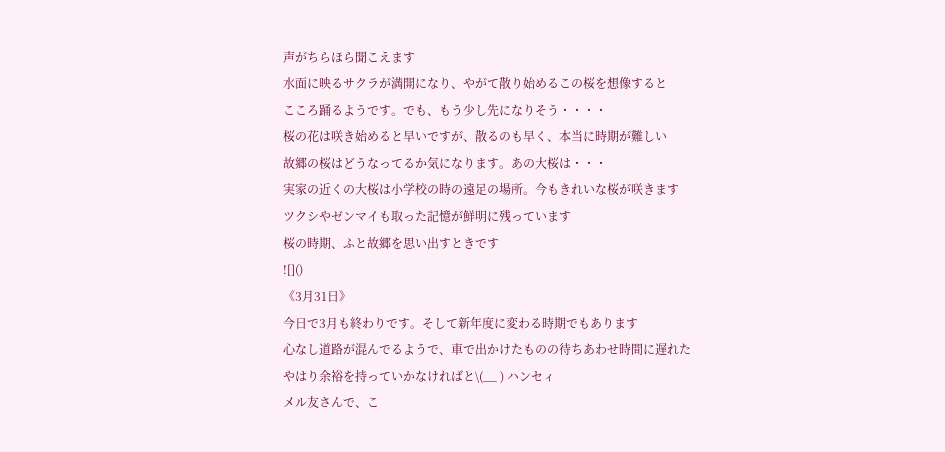声がちらほら聞こえます
水面に映るサクラが満開になり、やがて散り始めるこの桜を想像すると
こころ踊るようです。でも、もう少し先になりそう・・・・
桜の花は咲き始めると早いですが、散るのも早く、本当に時期が難しい
故郷の桜はどうなってるか気になります。あの大桜は・・・
実家の近くの大桜は小学校の時の遠足の場所。今もきれいな桜が咲きます
ツクシやゼンマイも取った記憶が鮮明に残っています
桜の時期、ふと故郷を思い出すときです
![]()
《3月31日》
今日で3月も終わりです。そして新年度に変わる時期でもあります
心なし道路が混んでるようで、車で出かけたものの待ちあわせ時間に遅れた
やはり余裕を持っていかなければと\(__ ) ハンセィ
メル友さんで、こ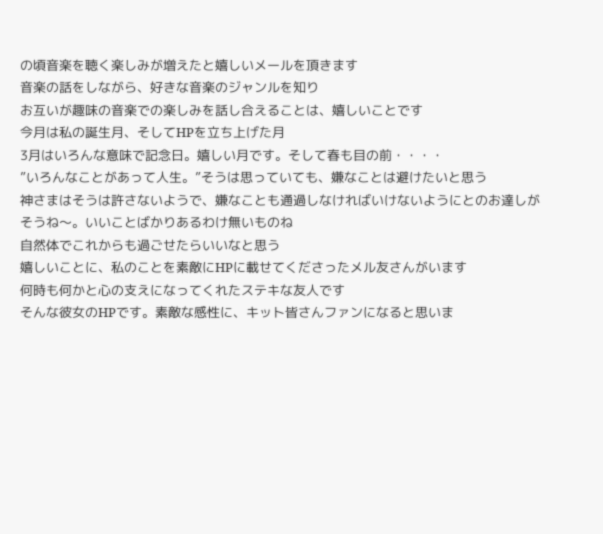の頃音楽を聴く楽しみが増えたと嬉しいメールを頂きます
音楽の話をしながら、好きな音楽のジャンルを知り
お互いが趣味の音楽での楽しみを話し合えることは、嬉しいことです
今月は私の誕生月、そしてHPを立ち上げた月
3月はいろんな意味で記念日。嬉しい月です。そして春も目の前・・・・
”いろんなことがあって人生。”そうは思っていても、嫌なことは避けたいと思う
神さまはそうは許さないようで、嫌なことも通過しなければいけないようにとのお達しが
そうね〜。いいことばかりあるわけ無いものね
自然体でこれからも過ごせたらいいなと思う
嬉しいことに、私のことを素敵にHPに載せてくださったメル友さんがいます
何時も何かと心の支えになってくれたステキな友人です
そんな彼女のHPです。素敵な感性に、キット皆さんファンになると思いま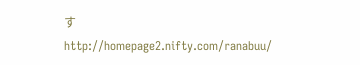す
http://homepage2.nifty.com/ranabuu/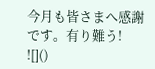今月も皆さまへ感謝です。有り難う!
![]()